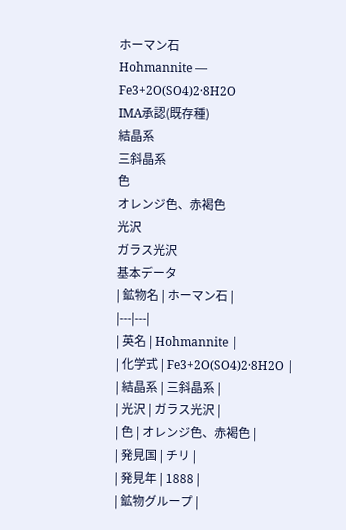ホーマン石
Hohmannite — Fe3+2O(SO4)2·8H2O
IMA承認(既存種)
結晶系
三斜晶系
色
オレンジ色、赤褐色
光沢
ガラス光沢
基本データ
| 鉱物名 | ホーマン石 |
|---|---|
| 英名 | Hohmannite |
| 化学式 | Fe3+2O(SO4)2·8H2O |
| 結晶系 | 三斜晶系 |
| 光沢 | ガラス光沢 |
| 色 | オレンジ色、赤褐色 |
| 発見国 | チリ |
| 発見年 | 1888 |
| 鉱物グループ |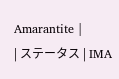Amarantite |
| ステータス | IMA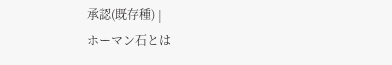承認(既存種) |
ホーマン石とは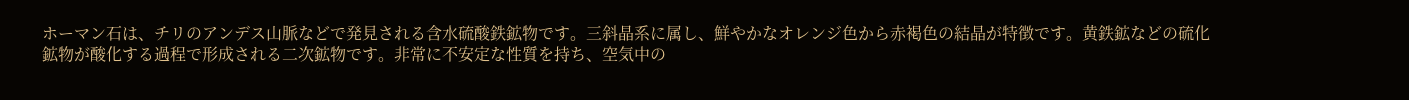ホーマン石は、チリのアンデス山脈などで発見される含水硫酸鉄鉱物です。三斜晶系に属し、鮮やかなオレンジ色から赤褐色の結晶が特徴です。黄鉄鉱などの硫化鉱物が酸化する過程で形成される二次鉱物です。非常に不安定な性質を持ち、空気中の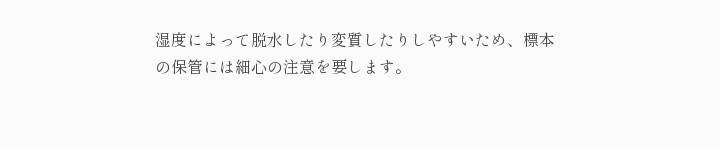湿度によって脱水したり変質したりしやすいため、標本の保管には細心の注意を要します。